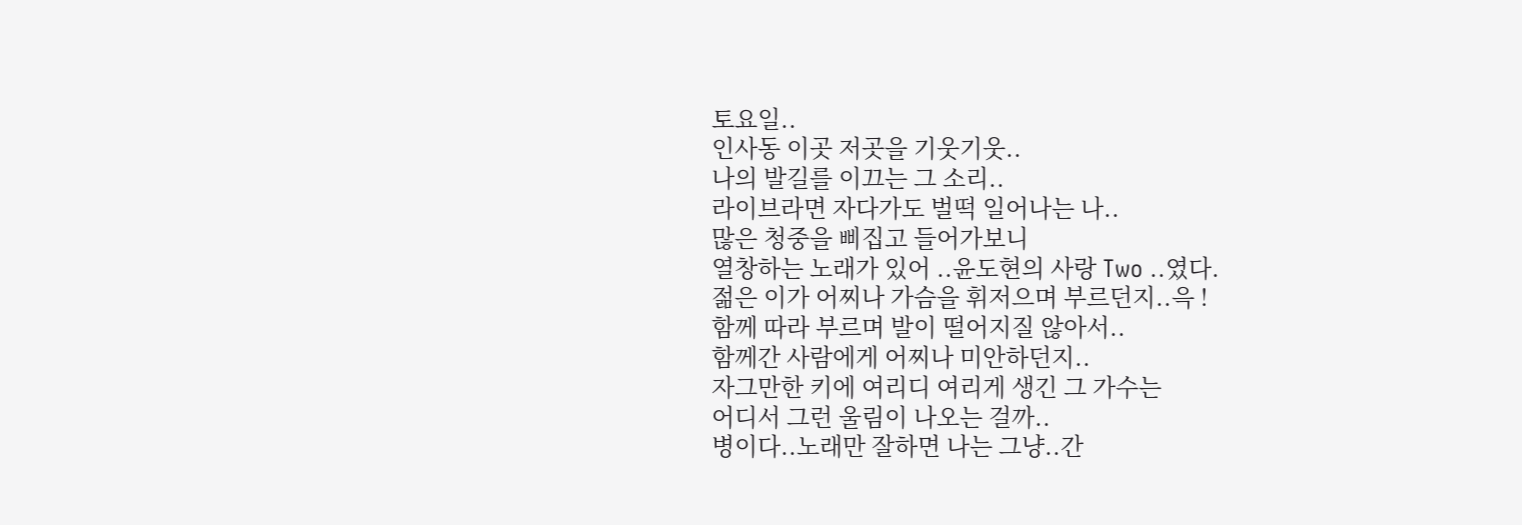토요일..
인사동 이곳 저곳을 기웃기웃..
나의 발길를 이끄는 그 소리..
라이브라면 자다가도 벌떡 일어나는 나..
많은 청중을 삐집고 들어가보니
열창하는 노래가 있어 ..윤도현의 사랑 Two ..였다.
젊은 이가 어찌나 가슴을 휘저으며 부르던지..윽 !
함께 따라 부르며 발이 떨어지질 않아서..
함께간 사람에게 어찌나 미안하던지..
자그만한 키에 여리디 여리게 생긴 그 가수는
어디서 그런 울림이 나오는 걸까..
병이다..노래만 잘하면 나는 그냥..간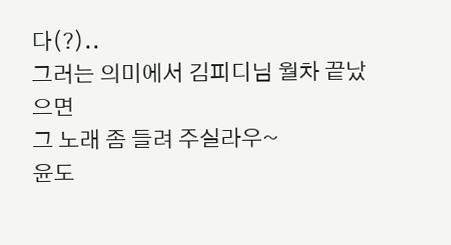다(?)..
그러는 의미에서 김피디님 월차 끝났으면
그 노래 좀 들려 주실라우~
윤도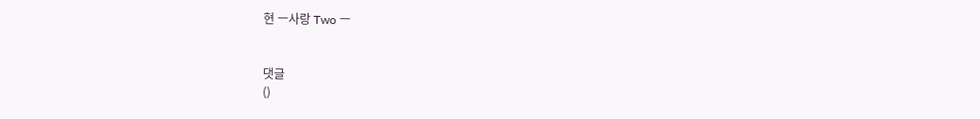현 ㅡ사랑 Two ㅡ


댓글
()